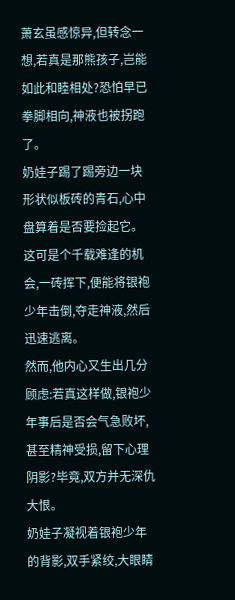萧玄虽感惊异,但转念一想,若真是那熊孩子,岂能如此和睦相处?恐怕早已拳脚相向,神液也被拐跑了。
奶娃子踢了踢旁边一块形状似板砖的青石,心中盘算着是否要捡起它。这可是个千载难逢的机会,一砖挥下,便能将银袍少年击倒,夺走神液,然后迅速逃离。
然而,他内心又生出几分顾虑:若真这样做,银袍少年事后是否会气急败坏,甚至精神受损,留下心理阴影?毕竟,双方并无深仇大恨。
奶娃子凝视着银袍少年的背影,双手紧绞,大眼睛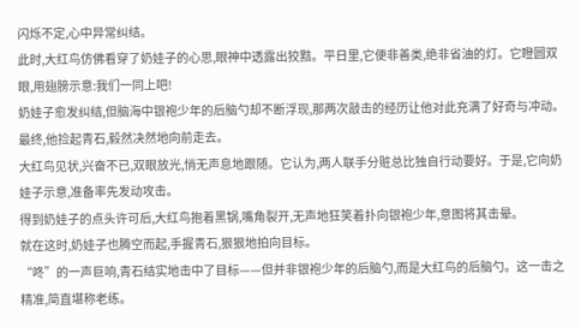闪烁不定,心中异常纠结。
此时,大红鸟仿佛看穿了奶娃子的心思,眼神中透露出狡黠。平日里,它便非善类,绝非省油的灯。它瞪圆双眼,用翅膀示意:我们一同上吧!
奶娃子愈发纠结,但脑海中银袍少年的后脑勺却不断浮现,那两次敲击的经历让他对此充满了好奇与冲动。最终,他捡起青石,毅然决然地向前走去。
大红鸟见状,兴奋不已,双眼放光,悄无声息地跟随。它认为,两人联手分赃总比独自行动要好。于是,它向奶娃子示意,准备率先发动攻击。
得到奶娃子的点头许可后,大红鸟抱着黑锅,嘴角裂开,无声地狂笑着扑向银袍少年,意图将其击晕。
就在这时,奶娃子也腾空而起,手握青石,狠狠地拍向目标。
“咚”的一声巨响,青石结实地击中了目标——但并非银袍少年的后脑勺,而是大红鸟的后脑勺。这一击之精准,简直堪称老练。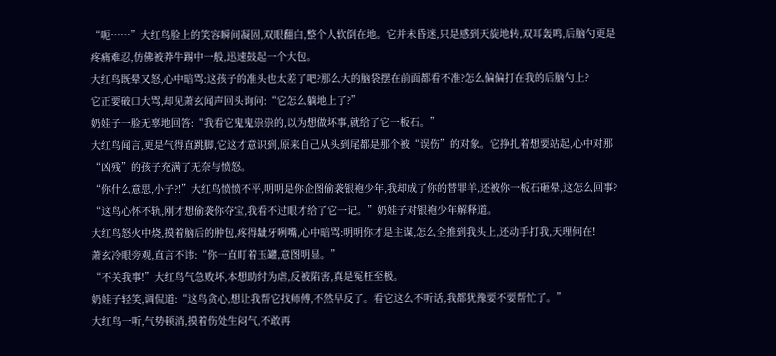“呃……”大红鸟脸上的笑容瞬间凝固,双眼翻白,整个人软倒在地。它并未昏迷,只是感到天旋地转,双耳轰鸣,后脑勺更是疼痛难忍,仿佛被莽牛踢中一般,迅速鼓起一个大包。
大红鸟既晕又怒,心中暗骂:这孩子的准头也太差了吧?那么大的脑袋摆在前面都看不准?怎么偏偏打在我的后脑勺上?
它正要破口大骂,却见萧玄闻声回头询问:“它怎么躺地上了?”
奶娃子一脸无辜地回答:“我看它鬼鬼祟祟的,以为想做坏事,就给了它一板石。”
大红鸟闻言,更是气得直跳脚,它这才意识到,原来自己从头到尾都是那个被“误伤”的对象。它挣扎着想要站起,心中对那“凶残”的孩子充满了无奈与愤怒。
“你什么意思,小子?!”大红鸟愤愤不平,明明是你企图偷袭银袍少年,我却成了你的替罪羊,还被你一板石砸晕,这怎么回事?
“这鸟心怀不轨,刚才想偷袭你夺宝,我看不过眼才给了它一记。”奶娃子对银袍少年解释道。
大红鸟怒火中烧,摸着脑后的肿包,疼得龇牙咧嘴,心中暗骂:明明你才是主谋,怎么全推到我头上,还动手打我,天理何在!
萧玄冷眼旁观,直言不讳:“你一直盯着玉罐,意图明显。”
“不关我事!”大红鸟气急败坏,本想助纣为虐,反被陷害,真是冤枉至极。
奶娃子轻笑,调侃道:“这鸟贪心,想让我帮它找师傅,不然早反了。看它这么不听话,我都犹豫要不要帮忙了。”
大红鸟一听,气势顿消,摸着伤处生闷气,不敢再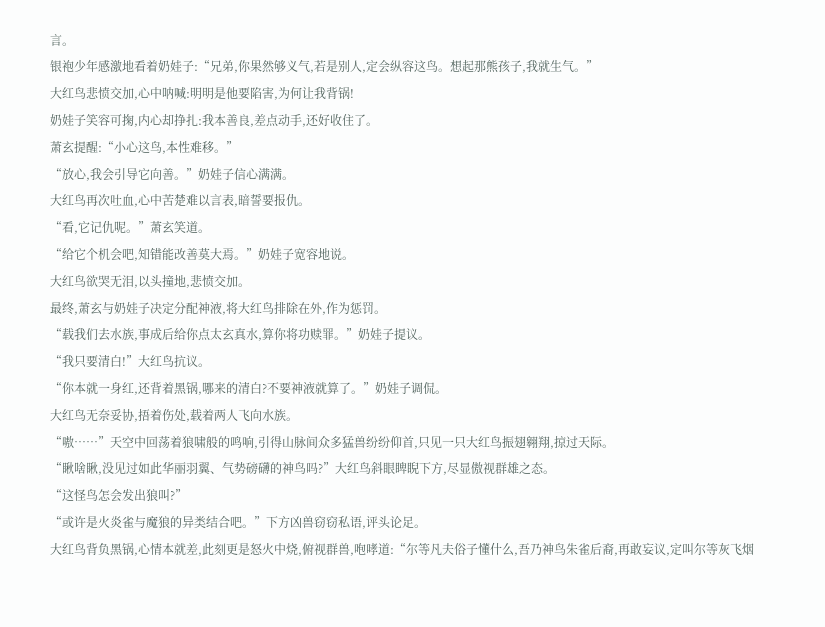言。
银袍少年感激地看着奶娃子:“兄弟,你果然够义气,若是别人,定会纵容这鸟。想起那熊孩子,我就生气。”
大红鸟悲愤交加,心中呐喊:明明是他要陷害,为何让我背锅!
奶娃子笑容可掬,内心却挣扎:我本善良,差点动手,还好收住了。
萧玄提醒:“小心这鸟,本性难移。”
“放心,我会引导它向善。”奶娃子信心满满。
大红鸟再次吐血,心中苦楚难以言表,暗誓要报仇。
“看,它记仇呢。”萧玄笑道。
“给它个机会吧,知错能改善莫大焉。”奶娃子宽容地说。
大红鸟欲哭无泪,以头撞地,悲愤交加。
最终,萧玄与奶娃子决定分配神液,将大红鸟排除在外,作为惩罚。
“载我们去水族,事成后给你点太玄真水,算你将功赎罪。”奶娃子提议。
“我只要清白!”大红鸟抗议。
“你本就一身红,还背着黑锅,哪来的清白?不要神液就算了。”奶娃子调侃。
大红鸟无奈妥协,捂着伤处,载着两人飞向水族。
“嗷……”天空中回荡着狼啸般的鸣响,引得山脉间众多猛兽纷纷仰首,只见一只大红鸟振翅翱翔,掠过天际。
“瞅啥瞅,没见过如此华丽羽翼、气势磅礴的神鸟吗?”大红鸟斜眼睥睨下方,尽显傲视群雄之态。
“这怪鸟怎会发出狼叫?”
“或许是火炎雀与魔狼的异类结合吧。”下方凶兽窃窃私语,评头论足。
大红鸟背负黑锅,心情本就差,此刻更是怒火中烧,俯视群兽,咆哮道:“尔等凡夫俗子懂什么,吾乃神鸟朱雀后裔,再敢妄议,定叫尔等灰飞烟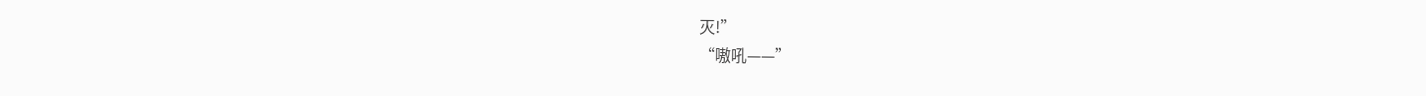灭!”
“嗷吼——”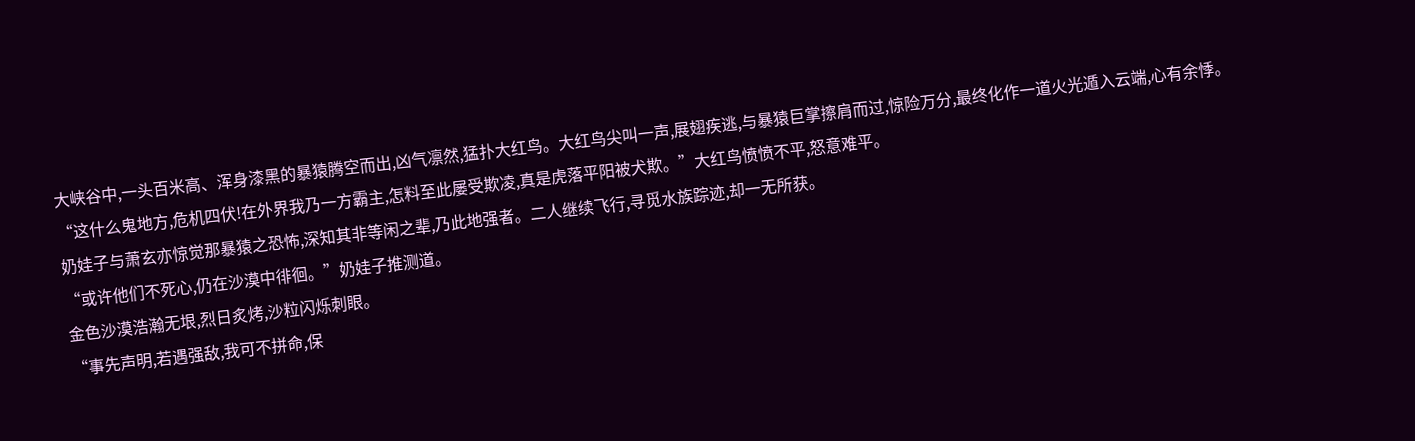大峡谷中,一头百米高、浑身漆黑的暴猿腾空而出,凶气凛然,猛扑大红鸟。大红鸟尖叫一声,展翅疾逃,与暴猿巨掌擦肩而过,惊险万分,最终化作一道火光遁入云端,心有余悸。
“这什么鬼地方,危机四伏!在外界我乃一方霸主,怎料至此屡受欺凌,真是虎落平阳被犬欺。”大红鸟愤愤不平,怒意难平。
奶娃子与萧玄亦惊觉那暴猿之恐怖,深知其非等闲之辈,乃此地强者。二人继续飞行,寻觅水族踪迹,却一无所获。
“或许他们不死心,仍在沙漠中徘徊。”奶娃子推测道。
金色沙漠浩瀚无垠,烈日炙烤,沙粒闪烁刺眼。
“事先声明,若遇强敌,我可不拼命,保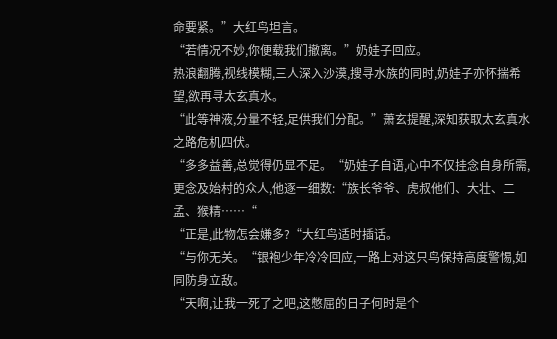命要紧。”大红鸟坦言。
“若情况不妙,你便载我们撤离。”奶娃子回应。
热浪翻腾,视线模糊,三人深入沙漠,搜寻水族的同时,奶娃子亦怀揣希望,欲再寻太玄真水。
“此等神液,分量不轻,足供我们分配。”萧玄提醒,深知获取太玄真水之路危机四伏。
“多多益善,总觉得仍显不足。“奶娃子自语,心中不仅挂念自身所需,更念及始村的众人,他逐一细数:“族长爷爷、虎叔他们、大壮、二孟、猴精……“
“正是,此物怎会嫌多?“大红鸟适时插话。
“与你无关。“银袍少年冷冷回应,一路上对这只鸟保持高度警惕,如同防身立敌。
“天啊,让我一死了之吧,这憋屈的日子何时是个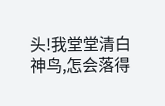头!我堂堂清白神鸟,怎会落得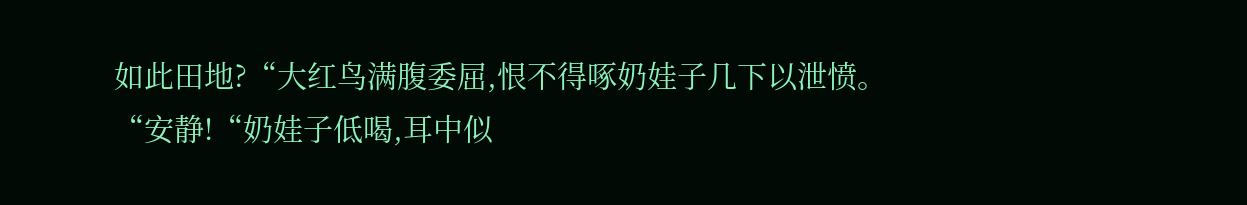如此田地?“大红鸟满腹委屈,恨不得啄奶娃子几下以泄愤。
“安静!“奶娃子低喝,耳中似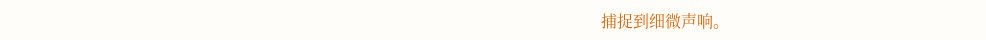捕捉到细微声响。